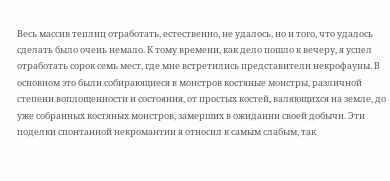Весь массив теплиц отработать, естественно, не удалось, но и того, что удалось сделать было очень немало. К тому времени, как дело пошло к вечеру, я успел отработать сорок семь мест, где мне встретились представители некрофауны. В основном это были собирающиеся в монстров костяные монстры, различной степени воплощенности и состояния, от простых костей, валяющихся на земле, до уже собранных костяных монстров, замерших в ожидании своей добычи. Эти поделки спонтанной некромантии я относил к самым слабым, так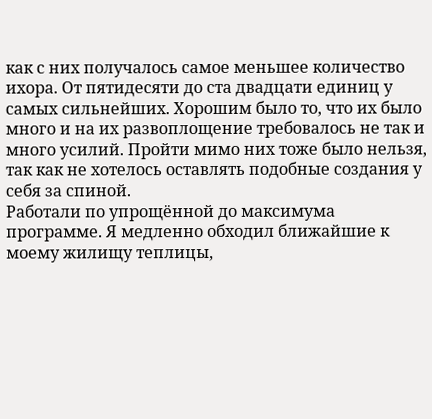как с них получалось самое меньшее количество ихора. От пятидесяти до ста двадцати единиц у самых сильнейших. Хорошим было то, что их было много и на их развоплощение требовалось не так и много усилий. Пройти мимо них тоже было нельзя, так как не хотелось оставлять подобные создания у себя за спиной.
Работали по упрощённой до максимума программе. Я медленно обходил ближайшие к моему жилищу теплицы,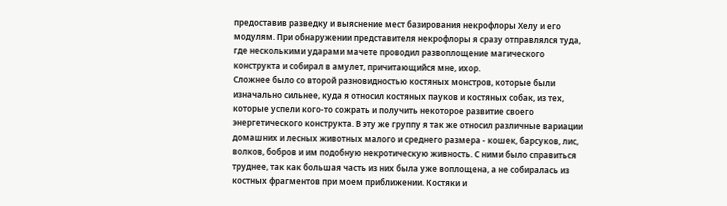предоставив разведку и выяснение мест базирования некрофлоры Хелу и его модулям. При обнаружении представителя некрофлоры я сразу отправлялся туда, где несколькими ударами мачете проводил развоплощение магического конструкта и собирал в амулет, причитающийся мне, ихор.
Сложнее было со второй разновидностью костяных монстров, которые были изначально сильнее, куда я относил костяных пауков и костяных собак, из тех, которые успели кого-то сожрать и получить некоторое развитие своего энергетического конструкта. В эту же группу я так же относил различные вариации домашних и лесных животных малого и среднего размера - кошек, барсуков, лис, волков, бобров и им подобную некротическую живность. С ними было справиться труднее, так как большая часть из них была уже воплощена, а не собиралась из костных фрагментов при моем приближении. Костяки и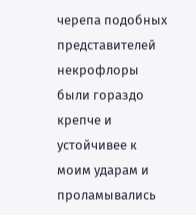черепа подобных представителей некрофлоры были гораздо крепче и устойчивее к моим ударам и проламывались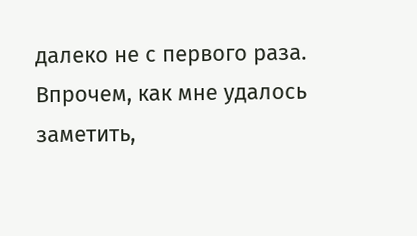далеко не с первого раза. Впрочем, как мне удалось заметить,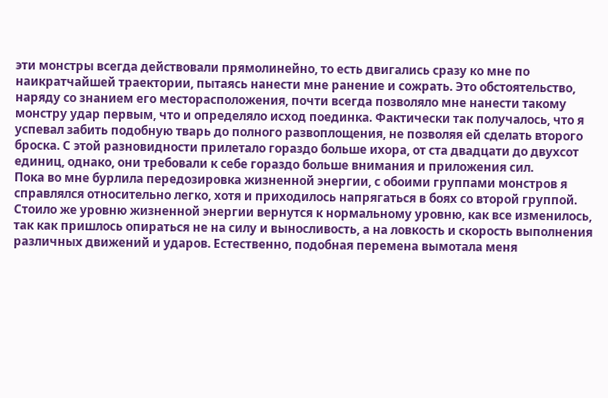эти монстры всегда действовали прямолинейно, то есть двигались сразу ко мне по наикратчайшей траектории, пытаясь нанести мне ранение и сожрать. Это обстоятельство, наряду со знанием его месторасположения, почти всегда позволяло мне нанести такому монстру удар первым, что и определяло исход поединка. Фактически так получалось, что я успевал забить подобную тварь до полного развоплощения, не позволяя ей сделать второго броска. С этой разновидности прилетало гораздо больше ихора, от ста двадцати до двухсот единиц, однако, они требовали к себе гораздо больше внимания и приложения сил.
Пока во мне бурлила передозировка жизненной энергии, с обоими группами монстров я справлялся относительно легко, хотя и приходилось напрягаться в боях со второй группой. Стоило же уровню жизненной энергии вернутся к нормальному уровню, как все изменилось, так как пришлось опираться не на силу и выносливость, а на ловкость и скорость выполнения различных движений и ударов. Естественно, подобная перемена вымотала меня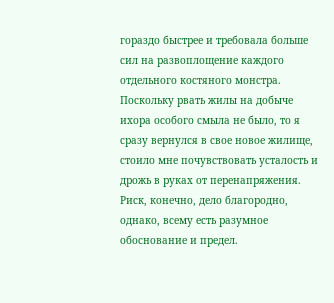гораздо быстрее и требовала больше сил на развоплощение каждого отдельного костяного монстра. Поскольку рвать жилы на добыче ихора особого смыла не было, то я сразу вернулся в свое новое жилище, стоило мне почувствовать усталость и дрожь в руках от перенапряжения. Риск, конечно, дело благородно, однако, всему есть разумное обоснование и предел.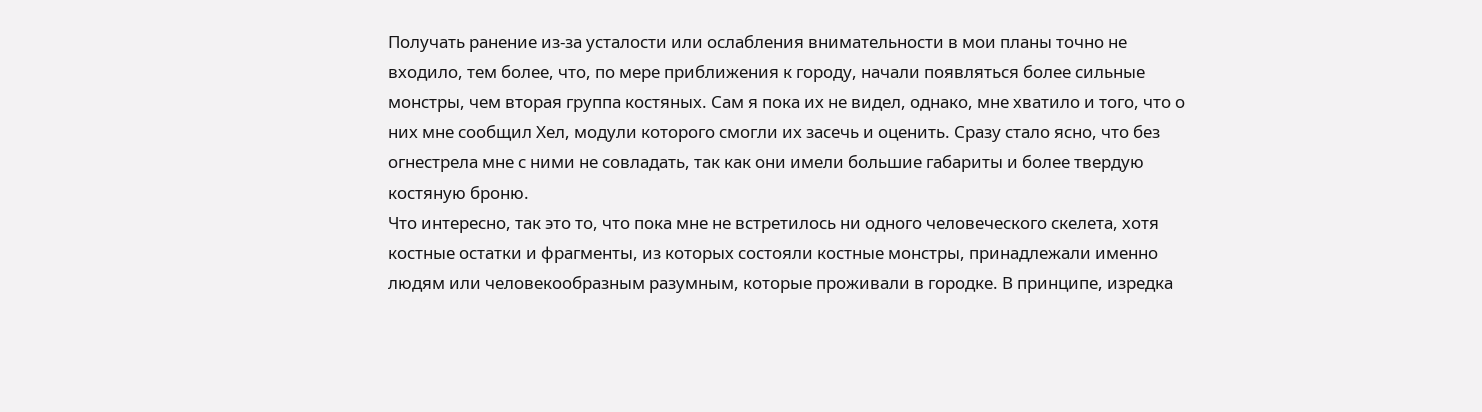Получать ранение из-за усталости или ослабления внимательности в мои планы точно не входило, тем более, что, по мере приближения к городу, начали появляться более сильные монстры, чем вторая группа костяных. Сам я пока их не видел, однако, мне хватило и того, что о них мне сообщил Хел, модули которого смогли их засечь и оценить. Сразу стало ясно, что без огнестрела мне с ними не совладать, так как они имели большие габариты и более твердую костяную броню.
Что интересно, так это то, что пока мне не встретилось ни одного человеческого скелета, хотя костные остатки и фрагменты, из которых состояли костные монстры, принадлежали именно людям или человекообразным разумным, которые проживали в городке. В принципе, изредка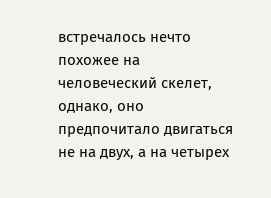встречалось нечто похожее на человеческий скелет, однако, оно предпочитало двигаться не на двух, а на четырех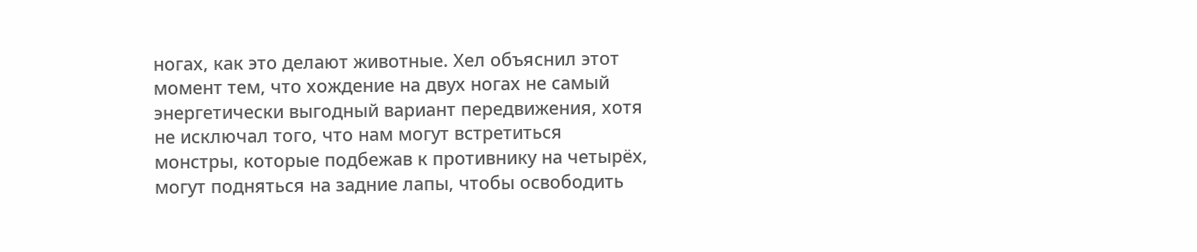ногах, как это делают животные. Хел объяснил этот момент тем, что хождение на двух ногах не самый энергетически выгодный вариант передвижения, хотя не исключал того, что нам могут встретиться монстры, которые подбежав к противнику на четырёх, могут подняться на задние лапы, чтобы освободить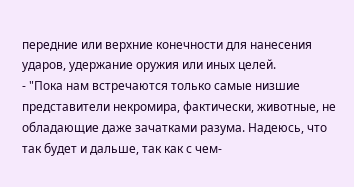передние или верхние конечности для нанесения ударов, удержание оружия или иных целей.
- "Пока нам встречаются только самые низшие представители некромира, фактически, животные, не обладающие даже зачатками разума. Надеюсь, что так будет и дальше, так как с чем-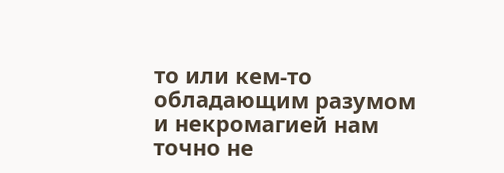то или кем-то обладающим разумом и некромагией нам точно не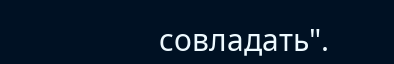совладать".